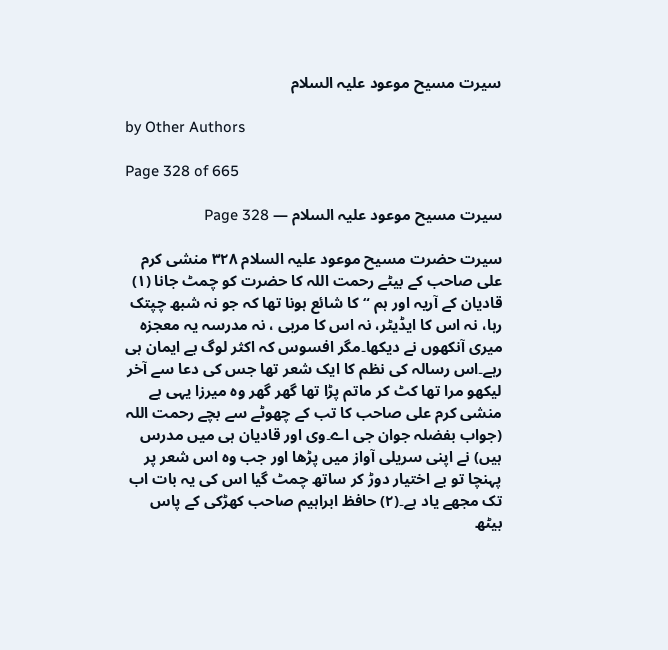سیرت مسیح موعود علیہ السلام

by Other Authors

Page 328 of 665

سیرت مسیح موعود علیہ السلام — Page 328

سیرت حضرت مسیح موعود علیہ السلام ۳۲۸ منشی کرم علی صاحب کے بیٹے رحمت اللہ کا حضرت کو چمٹ جانا (۱) قادیان کے آریہ اور ہم “ کا شائع ہونا تھا کہ جو نہ شبھ چپتک رہا، نہ اس کا ایڈیٹر، نہ اس کا مربی ، نہ مدرسہ یہ معجزہ میری آنکھوں نے دیکھا۔مگر افسوس کہ اکثر لوگ بے ایمان ہی رہے۔اس رسالہ کی نظم کا ایک شعر تھا جس کی دعا سے آخر لیکھو مرا تھا کٹ کر ماتم پڑا تھا گھر گھر وہ میرزا یہی ہے منشی کرم علی صاحب کا تب کے چھوٹے سے بچے رحمت اللہ (جواب بفضلہ جوان جی اے۔وی اور قادیان ہی میں مدرس ہیں) نے اپنی سریلی آواز میں پڑھا اور جب وہ اس شعر پر پہنچا تو بے اختیار دوڑ کر ساتھ چمٹ گیا اس کی یہ بات اب تک مجھے یاد ہے۔(۲) حافظ ابراہیم صاحب کھڑکی کے پاس بیٹھ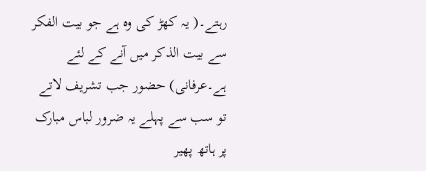رہتے۔( یہ کھڑ کی وہ ہے جو بیت الفکر سے بیت الذکر میں آنے کے لئے ہے۔عرفانی) حضور جب تشریف لاتے تو سب سے پہلے یہ ضرور لباس مبارک پر ہاتھ پھیر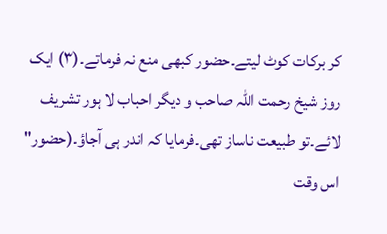کر برکات کوٹ لیتے۔حضور کبھی منع نہ فرماتے۔(۳) ایک روز شیخ رحمت اللہ صاحب و دیگر احباب لا ہور تشریف لائے۔تو طبیعت ناساز تھی۔فرمایا کہ اندر ہی آجاؤ۔(حضور" اس وقت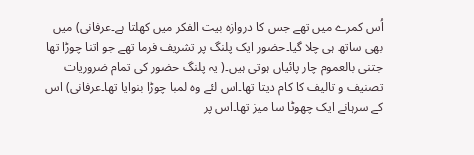اُس کمرے میں تھے جس کا دروازہ بیت الفکر میں کھلتا ہے۔عرفانی) میں بھی ساتھ ہی چلا گیا۔حضور ایک پلنگ پر تشریف فرما تھے جو اتنا چوڑا تھا جتنی بالعموم چار پائیاں ہوتی ہیں۔( یہ پلنگ حضور کی تمام ضروریات تصنیف و تالیف کا کام دیتا تھا۔اس لئے وہ لمبا چوڑا بنوایا تھا۔عرفانی) اس کے سرہانے ایک چھوٹا سا میز تھا۔اس پر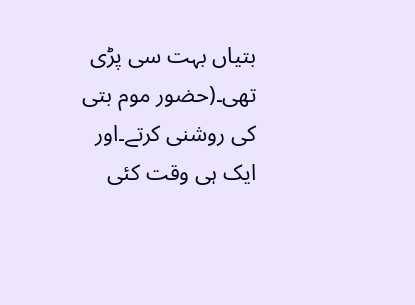بتیاں بہت سی پڑی تھی۔(حضور موم بتی کی روشنی کرتے۔اور ایک ہی وقت کئی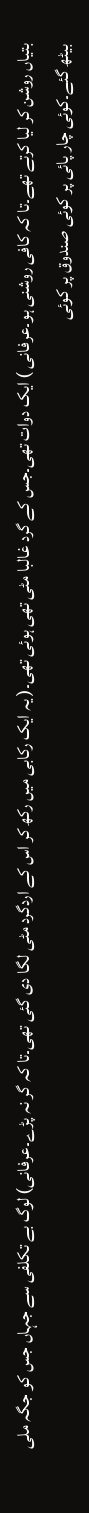بتیاں روشن کر لیا کرتے تھے۔تا کہ کافی روشنی ہو۔عرفانی ) ایک دوات تھی۔جس کے گرد غالبا مٹی تھی ہوئی تھی۔( یہ ایک رکابی میں رکھ کر اس کے اردگرد مٹی لگا دی گئی تھی۔تا کہ گر نہ پڑے۔عرفانی) لوگ بے تکلفی سے جہاں جس کو جگہ ملی بیٹھ گئے۔کوئی چار پائی پر کوئی صندوق پر کوئی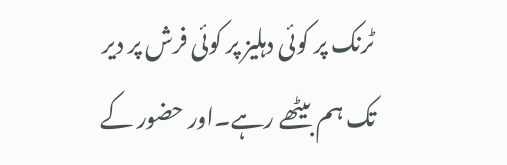ٹرنک پر کوئی دہلیز پر کوئی فرش پر دیر تک ہم بیٹھے رہے۔اور حضور کے